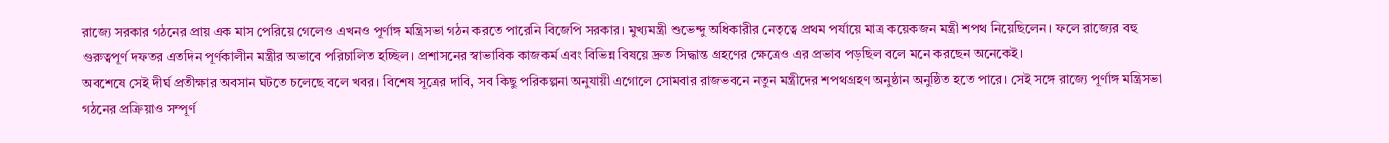রাজ্যে সরকার গঠনের প্রায় এক মাস পেরিয়ে গেলেও এখনও পূর্ণাঙ্গ মন্ত্রিসভা গঠন করতে পারেনি বিজেপি সরকার। মুখ্যমন্ত্রী শুভেন্দু অধিকারীর নেতৃত্বে প্রথম পর্যায়ে মাত্র কয়েকজন মন্ত্রী শপথ নিয়েছিলেন। ফলে রাজ্যের বহু গুরুত্বপূর্ণ দফতর এতদিন পূর্ণকালীন মন্ত্রীর অভাবে পরিচালিত হচ্ছিল। প্রশাসনের স্বাভাবিক কাজকর্ম এবং বিভিন্ন বিষয়ে দ্রুত সিদ্ধান্ত গ্রহণের ক্ষেত্রেও এর প্রভাব পড়ছিল বলে মনে করছেন অনেকেই।
অবশেষে সেই দীর্ঘ প্রতীক্ষার অবসান ঘটতে চলেছে বলে খবর। বিশেষ সূত্রের দাবি, সব কিছু পরিকল্পনা অনুযায়ী এগোলে সোমবার রাজভবনে নতুন মন্ত্রীদের শপথগ্রহণ অনুষ্ঠান অনুষ্ঠিত হতে পারে। সেই সঙ্গে রাজ্যে পূর্ণাঙ্গ মন্ত্রিসভা গঠনের প্রক্রিয়াও সম্পূর্ণ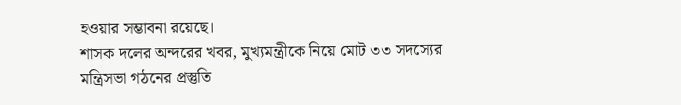হওয়ার সম্ভাবনা রয়েছে।
শাসক দলের অন্দরের খবর, মুখ্যমন্ত্রীকে নিয়ে মোট ৩৩ সদস্যের মন্ত্রিসভা গঠনের প্রস্তুতি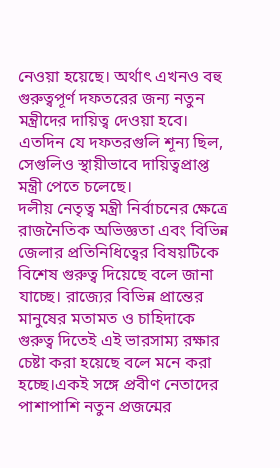নেওয়া হয়েছে। অর্থাৎ এখনও বহু গুরুত্বপূর্ণ দফতরের জন্য নতুন মন্ত্রীদের দায়িত্ব দেওয়া হবে। এতদিন যে দফতরগুলি শূন্য ছিল, সেগুলিও স্থায়ীভাবে দায়িত্বপ্রাপ্ত মন্ত্রী পেতে চলেছে।
দলীয় নেতৃত্ব মন্ত্রী নির্বাচনের ক্ষেত্রে রাজনৈতিক অভিজ্ঞতা এবং বিভিন্ন জেলার প্রতিনিধিত্বের বিষয়টিকে বিশেষ গুরুত্ব দিয়েছে বলে জানা যাচ্ছে। রাজ্যের বিভিন্ন প্রান্তের মানুষের মতামত ও চাহিদাকে গুরুত্ব দিতেই এই ভারসাম্য রক্ষার চেষ্টা করা হয়েছে বলে মনে করা হচ্ছে।একই সঙ্গে প্রবীণ নেতাদের পাশাপাশি নতুন প্রজন্মের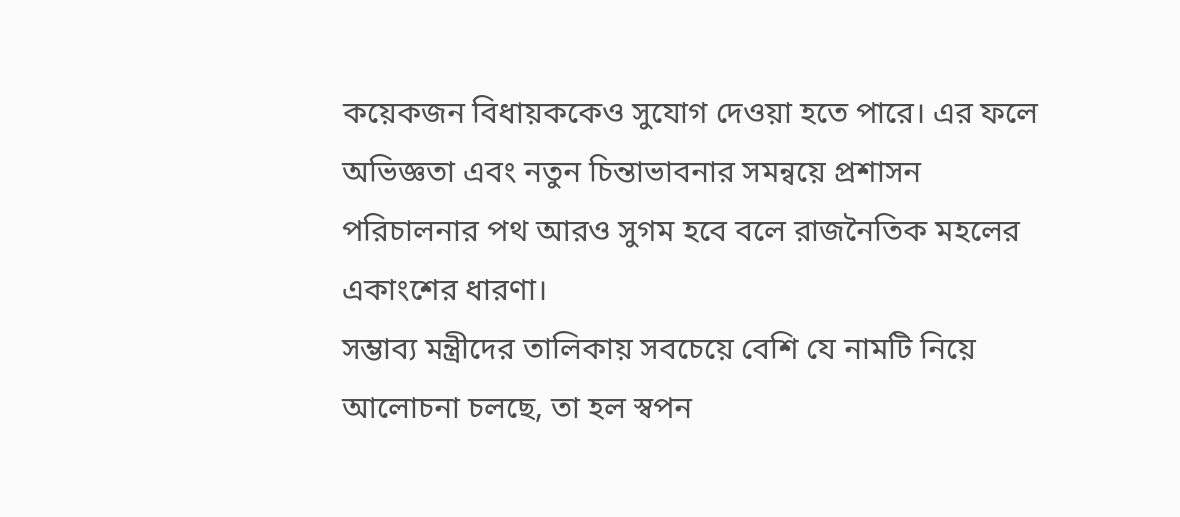কয়েকজন বিধায়ককেও সুযোগ দেওয়া হতে পারে। এর ফলে অভিজ্ঞতা এবং নতুন চিন্তাভাবনার সমন্বয়ে প্রশাসন পরিচালনার পথ আরও সুগম হবে বলে রাজনৈতিক মহলের একাংশের ধারণা।
সম্ভাব্য মন্ত্রীদের তালিকায় সবচেয়ে বেশি যে নামটি নিয়ে আলোচনা চলছে, তা হল স্বপন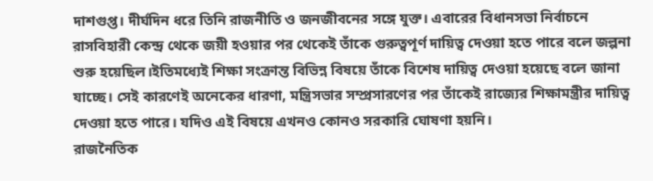দাশগুপ্ত। দীর্ঘদিন ধরে তিনি রাজনীতি ও জনজীবনের সঙ্গে যুক্ত। এবারের বিধানসভা নির্বাচনে রাসবিহারী কেন্দ্র থেকে জয়ী হওয়ার পর থেকেই তাঁকে গুরুত্বপূর্ণ দায়িত্ব দেওয়া হতে পারে বলে জল্পনা শুরু হয়েছিল।ইতিমধ্যেই শিক্ষা সংক্রান্ত বিভিন্ন বিষয়ে তাঁকে বিশেষ দায়িত্ব দেওয়া হয়েছে বলে জানা যাচ্ছে। সেই কারণেই অনেকের ধারণা, মন্ত্রিসভার সম্প্রসারণের পর তাঁকেই রাজ্যের শিক্ষামন্ত্রীর দায়িত্ব দেওয়া হতে পারে। যদিও এই বিষয়ে এখনও কোনও সরকারি ঘোষণা হয়নি।
রাজনৈতিক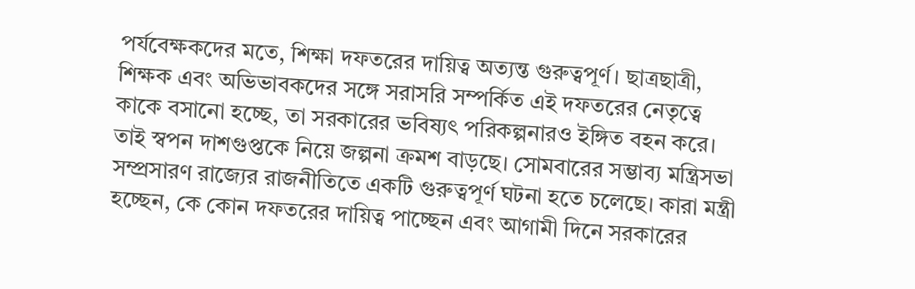পর্যবেক্ষকদের মতে, শিক্ষা দফতরের দায়িত্ব অত্যন্ত গুরুত্বপূর্ণ। ছাত্রছাত্রী, শিক্ষক এবং অভিভাবকদের সঙ্গে সরাসরি সম্পর্কিত এই দফতরের নেতৃত্বে কাকে বসানো হচ্ছে, তা সরকারের ভবিষ্যৎ পরিকল্পনারও ইঙ্গিত বহন করে। তাই স্বপন দাশগুপ্তকে নিয়ে জল্পনা ক্রমশ বাড়ছে। সোমবারের সম্ভাব্য মন্ত্রিসভা সম্প্রসারণ রাজ্যের রাজনীতিতে একটি গুরুত্বপূর্ণ ঘটনা হতে চলেছে। কারা মন্ত্রী হচ্ছেন, কে কোন দফতরের দায়িত্ব পাচ্ছেন এবং আগামী দিনে সরকারের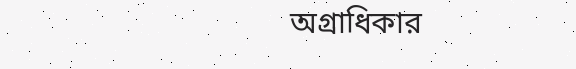অগ্রাধিকার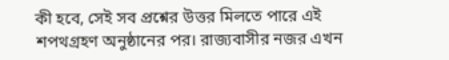কী হবে, সেই সব প্রশ্নের উত্তর মিলতে পারে এই শপথগ্রহণ অনুষ্ঠানের পর। রাজ্যবাসীর নজর এখন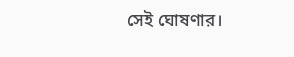সেই ঘোষণার।